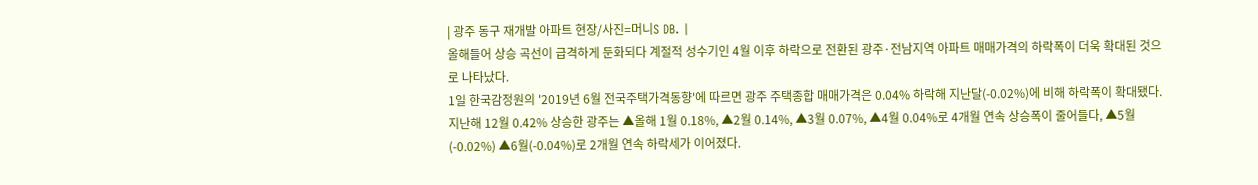| 광주 동구 재개발 아파트 현장/사진=머니S DB. |
올해들어 상승 곡선이 급격하게 둔화되다 계절적 성수기인 4월 이후 하락으로 전환된 광주·전남지역 아파트 매매가격의 하락폭이 더욱 확대된 것으로 나타났다.
1일 한국감정원의 '2019년 6월 전국주택가격동향'에 따르면 광주 주택종합 매매가격은 0.04% 하락해 지난달(-0.02%)에 비해 하락폭이 확대됐다.
지난해 12월 0.42% 상승한 광주는 ▲올해 1월 0.18%, ▲2월 0.14%, ▲3월 0.07%, ▲4월 0.04%로 4개월 연속 상승폭이 줄어들다, ▲5월(-0.02%) ▲6월(-0.04%)로 2개월 연속 하락세가 이어졌다.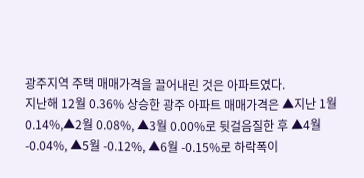광주지역 주택 매매가격을 끌어내린 것은 아파트였다.
지난해 12월 0.36% 상승한 광주 아파트 매매가격은 ▲지난 1월 0.14%,▲2월 0.08%, ▲3월 0.00%로 뒷걸음질한 후 ▲4월 -0.04%, ▲5월 -0.12%, ▲6월 -0.15%로 하락폭이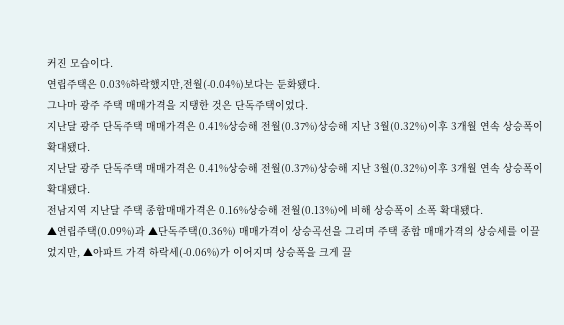커진 모습이다.
연립주택은 0.03%하락했지만,전월(-0.04%)보다는 둔화됐다.
그나마 광주 주택 매매가격을 지탱한 것은 단독주택이었다.
지난달 광주 단독주택 매매가격은 0.41%상승해 전월(0.37%)상승해 지난 3월(0.32%)이후 3개월 연속 상승폭이 확대됐다.
지난달 광주 단독주택 매매가격은 0.41%상승해 전월(0.37%)상승해 지난 3월(0.32%)이후 3개월 연속 상승폭이 확대됐다.
전남지역 지난달 주택 종합매매가격은 0.16%상승해 전월(0.13%)에 비해 상승폭이 소폭 확대됐다.
▲연립주택(0.09%)과 ▲단독주택(0.36%) 매매가격이 상승곡선을 그리며 주택 종합 매매가격의 상승세를 이끌었지만, ▲아파트 가격 하락세(-0.06%)가 이어지며 상승폭을 크게 끌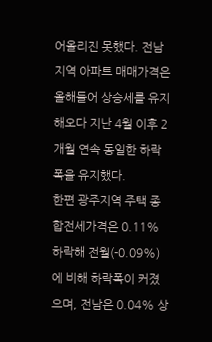어올리진 못했다. 전남지역 아파트 매매가격은 올해들어 상승세를 유지해오다 지난 4월 이후 2개월 연속 동일한 하락폭을 유지했다.
한편 광주지역 주택 종합전세가격은 0.11%하락해 전월(-0.09%)에 비해 하락폭이 커졌으며, 전남은 0.04% 상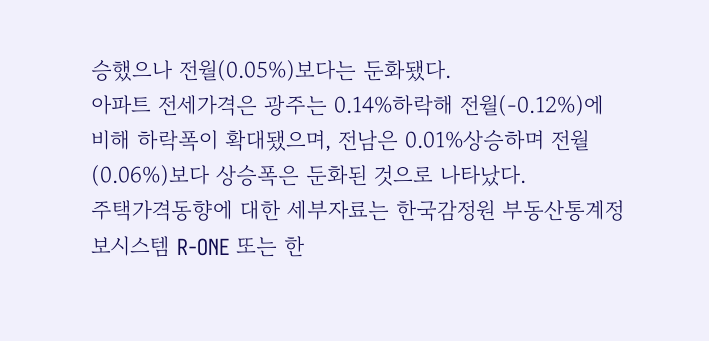승했으나 전월(0.05%)보다는 둔화됐다.
아파트 전세가격은 광주는 0.14%하락해 전월(-0.12%)에 비해 하락폭이 확대됐으며, 전남은 0.01%상승하며 전월(0.06%)보다 상승폭은 둔화된 것으로 나타났다.
주택가격동향에 대한 세부자료는 한국감정원 부동산통계정보시스템 R-ONE 또는 한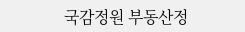국감정원 부동산정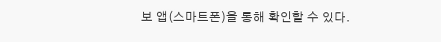보 앱(스마트폰)을 통해 확인할 수 있다.